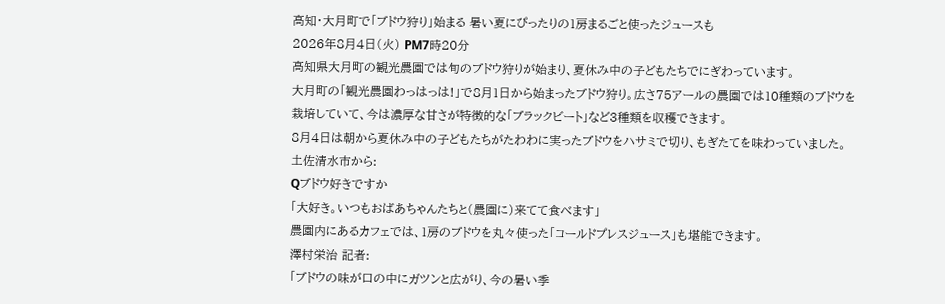高知・大月町で「ブドウ狩り」始まる 暑い夏にぴったりの1房まるごと使ったジュースも
2026年8月4日(火) PM7時20分
高知県大月町の観光農園では旬のブドウ狩りが始まり、夏休み中の子どもたちでにぎわっています。
大月町の「観光農園わっはっは!」で8月1日から始まったブドウ狩り。広さ75アールの農園では10種類のブドウを栽培していて、今は濃厚な甘さが特徴的な「ブラックビート」など3種類を収穫できます。
8月4日は朝から夏休み中の子どもたちがたわわに実ったブドウをハサミで切り、もぎたてを味わっていました。
土佐清水市から:
Qブドウ好きですか
「大好き。いつもおばあちゃんたちと(農園に)来てて食べます」
農園内にあるカフェでは、1房のブドウを丸々使った「コールドプレスジュース」も堪能できます。
澤村栄治 記者:
「ブドウの味が口の中にガツンと広がり、今の暑い季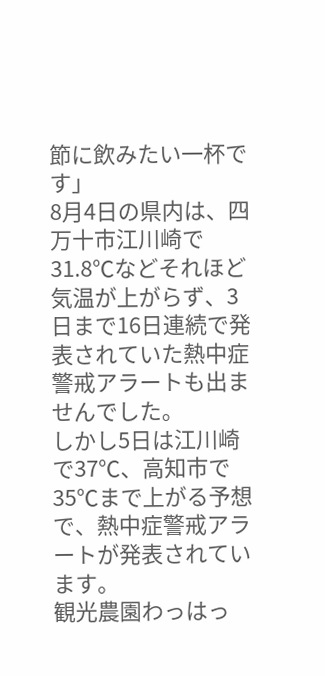節に飲みたい一杯です」
8月4日の県内は、四万十市江川崎で31.8℃などそれほど気温が上がらず、3日まで16日連続で発表されていた熱中症警戒アラートも出ませんでした。
しかし5日は江川崎で37℃、高知市で35℃まで上がる予想で、熱中症警戒アラートが発表されています。
観光農園わっはっ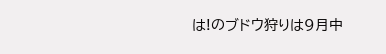は!のブドウ狩りは9月中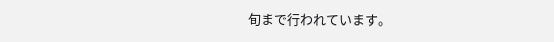旬まで行われています。